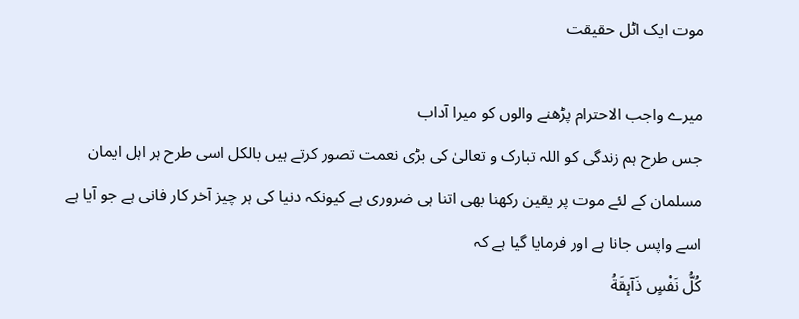موت ایک اٹل حقیقت

میرے واجب الاحترام پڑھنے والوں کو میرا آداب
جس طرح ہم زندگی کو اللہ تبارک و تعالیٰ کی بڑی نعمت تصور کرتے ہیں بالکل اسی طرح ہر اہل ایمان مسلمان کے لئے موت پر یقین رکھنا بھی اتنا ہی ضروری ہے کیونکہ دنیا کی ہر چیز آخر کار فانی ہے جو آیا ہے اسے واپس جانا ہے اور فرمایا گیا ہے کہ
كُلُّ نَفْسٍ ذَآىٕقَةُ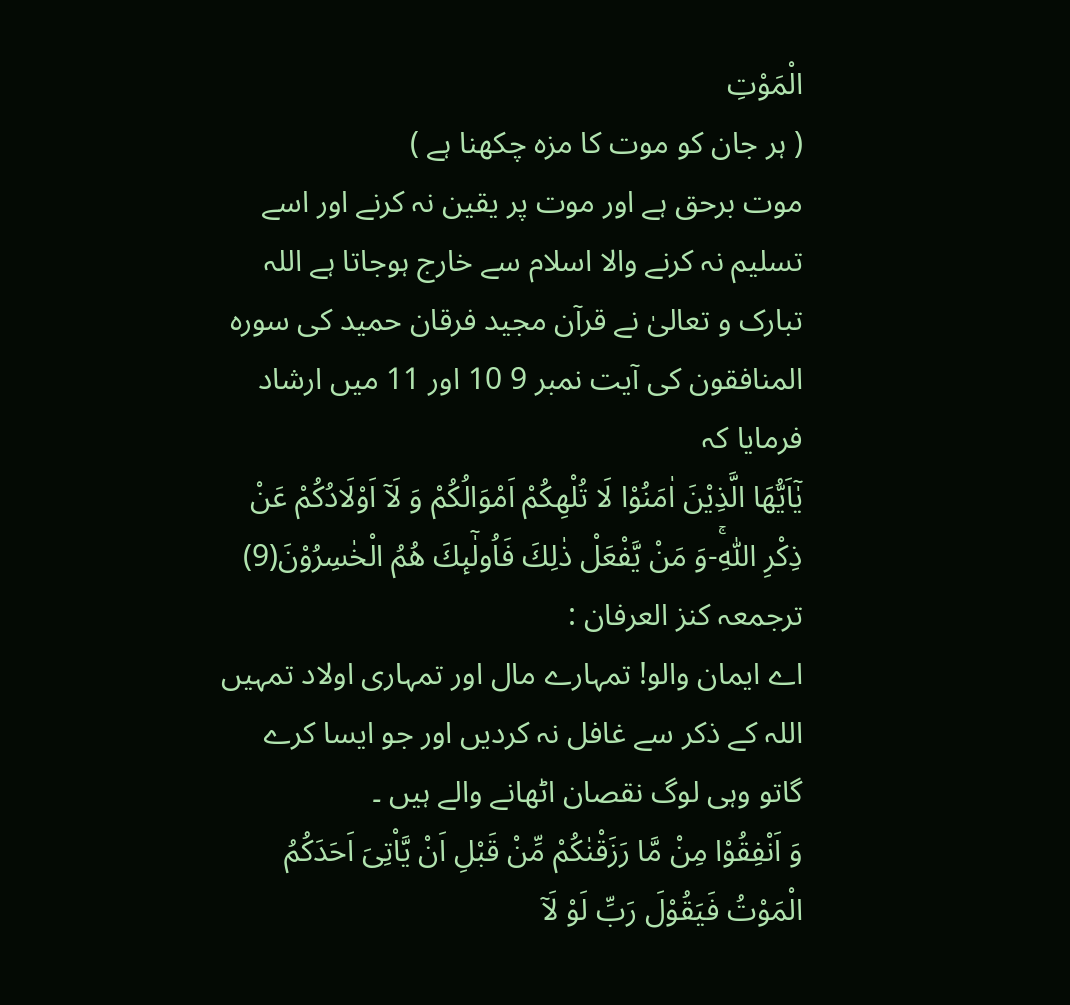الْمَوْتِ
( ہر جان کو موت کا مزہ چکھنا ہے )
موت برحق ہے اور موت پر یقین نہ کرنے اور اسے تسلیم نہ کرنے والا اسلام سے خارج ہوجاتا ہے اللہ تبارک و تعالیٰ نے قرآن مجید فرقان حمید کی سورہ المنافقون کی آیت نمبر 9 10 اور 11 میں ارشاد فرمایا کہ
یٰۤاَیُّهَا الَّذِیْنَ اٰمَنُوْا لَا تُلْهِكُمْ اَمْوَالُكُمْ وَ لَاۤ اَوْلَادُكُمْ عَنْ ذِكْرِ اللّٰهِۚ-وَ مَنْ یَّفْعَلْ ذٰلِكَ فَاُولٰٓىٕكَ هُمُ الْخٰسِرُوْنَ(9)
ترجمعہ کنز العرفان :
اے ایمان والو! تمہارے مال اور تمہاری اولاد تمہیں اللہ کے ذکر سے غافل نہ کردیں اور جو ایسا کرے گاتو وہی لوگ نقصان اٹھانے والے ہیں ۔
وَ اَنْفِقُوْا مِنْ مَّا رَزَقْنٰكُمْ مِّنْ قَبْلِ اَنْ یَّاْتِیَ اَحَدَكُمُ الْمَوْتُ فَیَقُوْلَ رَبِّ لَوْ لَاۤ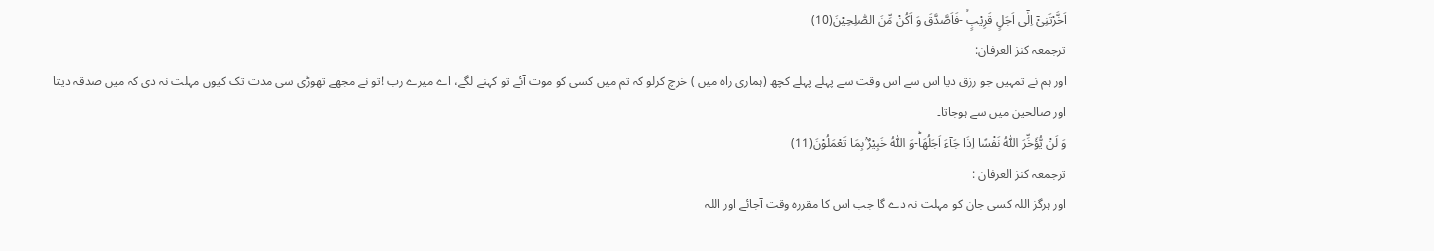اَخَّرْتَنِیْۤ اِلٰۤى اَجَلٍ قَرِیْبٍۙ -فَاَصَّدَّقَ وَ اَكُنْ مِّنَ الصّٰلِحِیْنَ(10)
ترجمعہ کنز العرفان:
اور ہم نے تمہیں جو رزق دیا اس سے اس وقت سے پہلے پہلے کچھ (ہماری راہ میں ) خرچ کرلو کہ تم میں کسی کو موت آئے تو کہنے لگے، اے میرے رب !تو نے مجھے تھوڑی سی مدت تک کیوں مہلت نہ دی کہ میں صدقہ دیتا اور صالحین میں سے ہوجاتا۔
وَ لَنْ یُّؤَخِّرَ اللّٰهُ نَفْسًا اِذَا جَآءَ اَجَلُهَاؕ-وَ اللّٰهُ خَبِیْرٌۢ بِمَا تَعْمَلُوْنَ(11)
ترجمعہ کنز العرفان :
اور ہرگز اللہ کسی جان کو مہلت نہ دے گا جب اس کا مقررہ وقت آجائے اور اللہ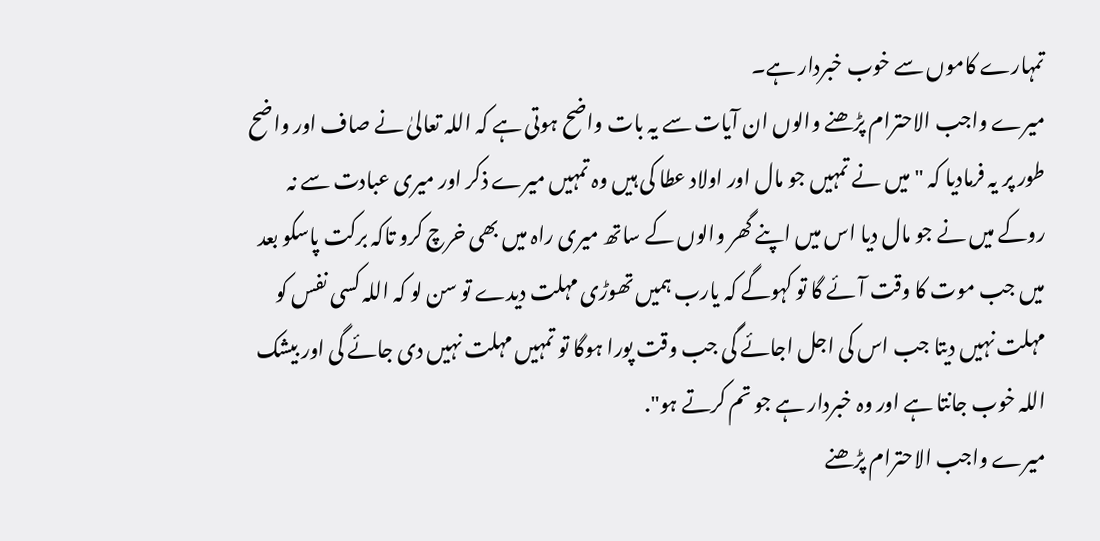تمہارے کاموں سے خوب خبردار ہے۔
میرے واجب الاحترام پڑھنے والوں ان آیات سے یہ بات واضح ہوتی ہے کہ اللہ تعالیٰ نے صاف اور واضح طور پر یہ فرمادیا کہ "میں نے تمہیں جو مال اور اولاد عطا کی ہیں وہ تمہیں میرے ذکر اور میری عبادت سے نہ روکے میں نے جو مال دیا اس میں اپنے گھر والوں کے ساتھ میری راہ میں بھی خرچ کرو تاکہ برکت پاسکو بعد میں جب موت کا وقت آئے گا تو کہوگے کہ یارب ہمیں تھوڑی مہلت دیدے تو سن لو کہ اللہ کسی نفس کو مہلت نہیں دیتا جب اس کی اجل اجائے گی جب وقت پورا ہوگا تو تمہیں مہلت نہیں دی جائے گی اور بیشک اللہ خوب جانتا ہے اور وہ خبردار ہے جو تم کرتے ہو".
میرے واجب الاحترام پڑھنے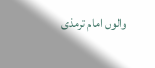والوں امام ترمذی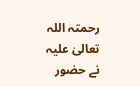رحمتہ اللہ تعالیٰ علیہ نے حضور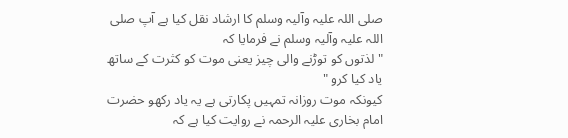صلی اللہ علیہ وآلیہ وسلم کا ارشاد نقل کیا ہے آپ صلی اللہ علیہ وآلیہ وسلم نے فرمایا کہ
" لذتوں کو توڑنے والی چیز یعنی موت کو کثرت کے ساتھ یاد کیا کرو "
کیونکہ موت روزانہ تمہیں پکارتی ہے یہ یاد رکھو حضرت امام بخاری علیہ الرحمہ نے روایت کیا ہے کہ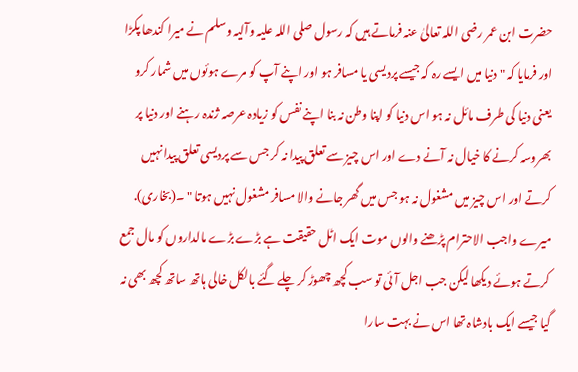حضرت ابن عمر رضی اللہ تعالیٰ عنہ فرماتے ہیں کہ رسول صلی اللہ علیہ وآلیہ وسلم نے میرا کندھا پکڑا اور فرمایا کہ " دنیا میں ایسے رہ کہ جیسے پردیسی یا مسافر ہو اور اپنے آپ کو مرے ہوئوں میں شمار کرو یعنی دنیا کی طرف مائل نہ ہو اس دنیا کو اپنا وطن نہ بنا اپنے نفس کو زیادہ عرصہ ژندہ رہنے اور دنیا پر بھروسہ کرنے کا خیال نہ آنے دے اور اس چیز سے تعلق پیدا نہ کر جس سے پردیسی تعلق پیدا نہیں کرتے اور اس چیز میں مشغول نہ ہو جس میں گھر جانے والا مسافر مشغول نہیں ہوتا " ۔(بخاری).
میرے واجب الاحترام پڑھنے والوں موت ایک اٹل حقیقت ہے بڑے بڑے مالداروں کو مال جمع کرتے ہوئے دیکھا لیکن جب اجل آئی تو سب کچھ چھوڑ کر چلے گئے بالکل خالی ہاتھ ساتھ کچھ بھی نہ گیا جیسے ایک بادشاہ تھا اس نے بہت سارا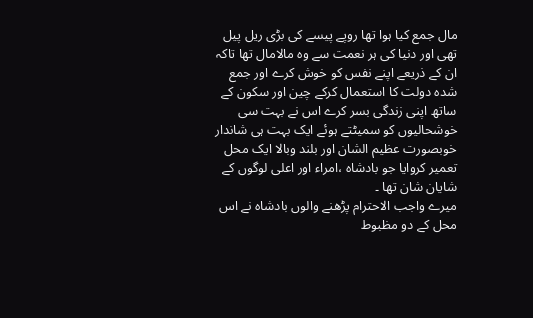مال جمع کیا ہوا تھا روپے پیسے کی بڑی ریل پیل تھی اور دنیا کی ہر نعمت سے وہ مالامال تھا تاکہ ان کے ذریعے اپنے نفس کو خوش کرے اور جمع شدہ دولت کا استعمال کرکے چین اور سکون کے ساتھ اپنی زندگی بسر کرے اس نے بہت سی خوشحالیوں کو سمیٹتے ہوئے ایک بہت ہی شاندار خوبصورت عظیم الشان اور بلند وبالا ایک محل تعمیر کروایا جو بادشاہ ،امراء اور اعلی لوگوں کے شایان شان تھا ۔
میرے واجب الاحترام پڑھنے والوں بادشاہ نے اس محل کے دو مظبوط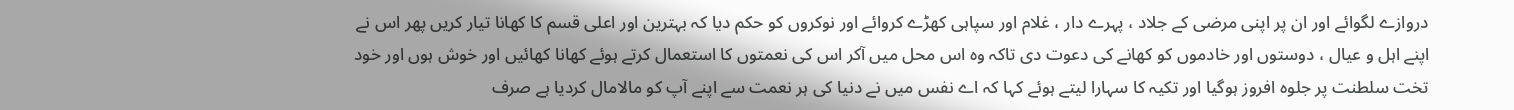دروازے لگوائے اور ان پر اپنی مرضی کے جلاد ، پہرے دار ، غلام اور سپاہی کھڑے کروائے اور نوکروں کو حکم دیا کہ بہترین اور اعلی قسم کا کھانا تیار کریں پھر اس نے اپنے اہل و عیال ، دوستوں اور خادموں کو کھانے کی دعوت دی تاکہ وہ اس محل میں آکر اس کی نعمتوں کا استعمال کرتے ہوئے کھانا کھائیں اور خوش ہوں اور خود تخت سلطنت پر جلوہ افروز ہوگیا اور تکیہ کا سہارا لیتے ہوئے کہا کہ اے نفس میں نے دنیا کی ہر نعمت سے اپنے آپ کو مالامال کردیا ہے صرف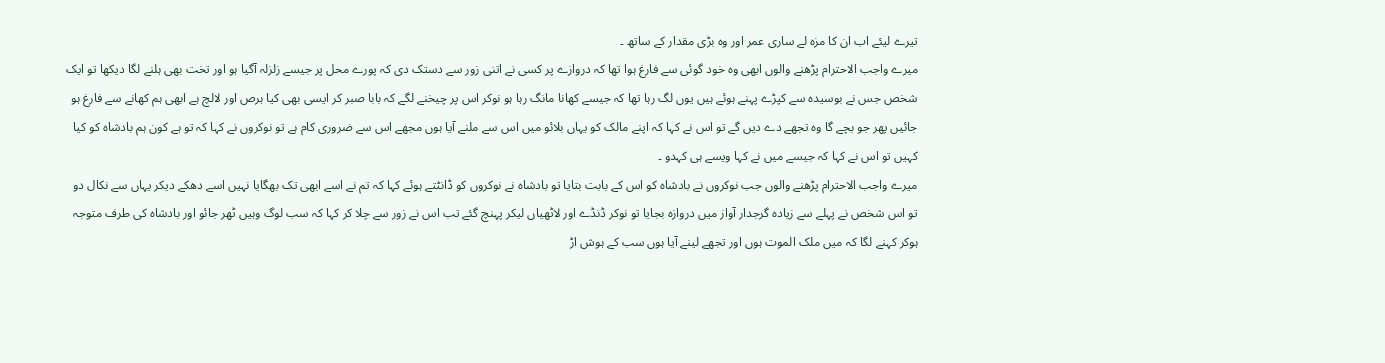تیرے لیئے اب ان کا مزہ لے ساری عمر اور وہ بڑی مقدار کے ساتھ ۔
میرے واجب الاحترام پڑھنے والوں ابھی وہ خود گوئی سے فارغ ہوا تھا کہ دروازے پر کسی نے اتنی زور سے دستک دی کہ پورے محل پر جیسے زلزلہ آگیا ہو اور تخت بھی ہلنے لگا دیکھا تو ایک شخص جس نے بوسیدہ سے کپڑے پہنے ہوئے ہیں یوں لگ رہا تھا کہ جیسے کھانا مانگ رہا ہو نوکر اس پر چیخنے لگے کہ بابا صبر کر ایسی بھی کیا ہرص اور لالچ ہے ابھی ہم کھانے سے فارغ ہو جائیں پھر جو بچے گا وہ تجھے دے دیں گے تو اس نے کہا کہ اپنے مالک کو یہاں بلائو میں اس سے ملنے آیا ہوں مجھے اس سے ضروری کام ہے تو نوکروں نے کہا کہ تو ہے کون ہم بادشاہ کو کیا کہیں تو اس نے کہا کہ جیسے میں نے کہا ویسے ہی کہدو ۔
میرے واجب الاحترام پڑھنے والوں جب نوکروں نے بادشاہ کو اس کے بابت بتایا تو بادشاہ نے نوکروں کو ڈانٹتے ہوئے کہا کہ تم نے اسے ابھی تک بھگایا نہیں اسے دھکے دیکر یہاں سے نکال دو تو اس شخص نے پہلے سے زیادہ گرجدار آواز میں دروازہ بجایا تو نوکر ڈنڈے اور لاٹھیاں لیکر پہنچ گئے تب اس نے زور سے چلا کر کہا کہ سب لوگ وہیں ٹھر جائو اور بادشاہ کی طرف متوجہ ہوکر کہنے لگا کہ میں ملک الموت ہوں اور تجھے لینے آیا ہوں سب کے ہوش اڑ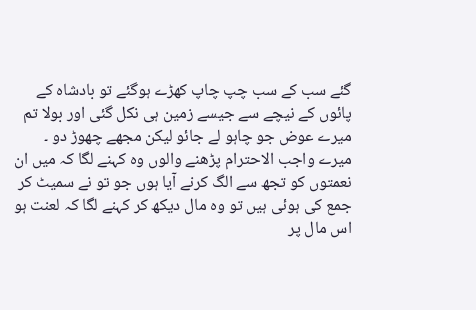گئے سب کے سب چپ چاپ کھڑے ہوگئے تو بادشاہ کے پائوں کے نیچے سے جیسے زمین ہی نکل گئی اور بولا تم میرے عوض جو چاہو لے جائو لیکن مجھے چھوڑ دو ۔
میرے واجب الاحترام پڑھنے والوں وہ کہنے لگا کہ میں ان نعمتوں کو تجھ سے الگ کرنے آیا ہوں جو تو نے سمیٹ کر جمع کی ہوئی ہیں تو وہ مال دیکھ کر کہنے لگا کہ لعنت ہو اس مال پر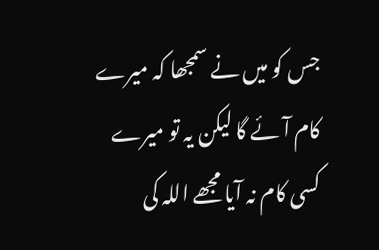جس کو میں نے سمجھا کہ میرے کام آئے گا لیکن یہ تو میرے کسی کام نہ آیا مجھے اللہ کی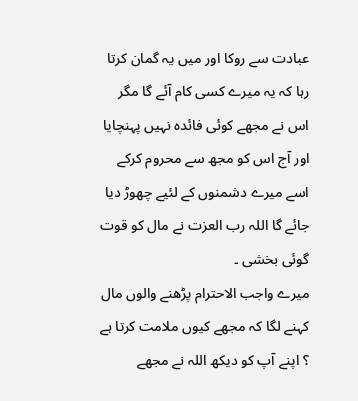عبادت سے روکا اور میں یہ گمان کرتا رہا کہ یہ میرے کسی کام آئے گا مگر اس نے مجھے کوئی فائدہ نہیں پہنچایا اور آج اس کو مجھ سے محروم کرکے اسے میرے دشمنوں کے لئیے چھوڑ دیا جائے گا اللہ رب العزت نے مال کو قوت گوئی بخشی ۔
میرے واجب الاحترام پڑھنے والوں مال کہنے لگا کہ مجھے کیوں ملامت کرتا ہے ؟ اپنے آپ کو دیکھ اللہ نے مجھے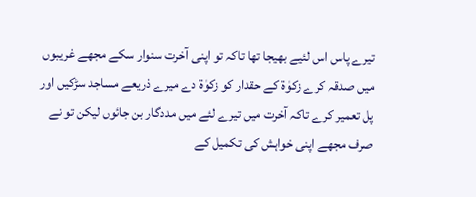تیرے پاس اس لئیے بھیجا تھا تاکہ تو اپنی آخرت سنوار سکے مجھے غریبوں میں صدقہ کرے زکوٰۃ کے حقدار کو زکوٰۃ دے میرے ذریعے مساجد سڑکیں اور پل تعمیر کرے تاکہ آخرت میں تیرے لئے میں مددگار بن جائوں لیکن تو نے صرف مجھے اپنی خواہش کی تکمیل کے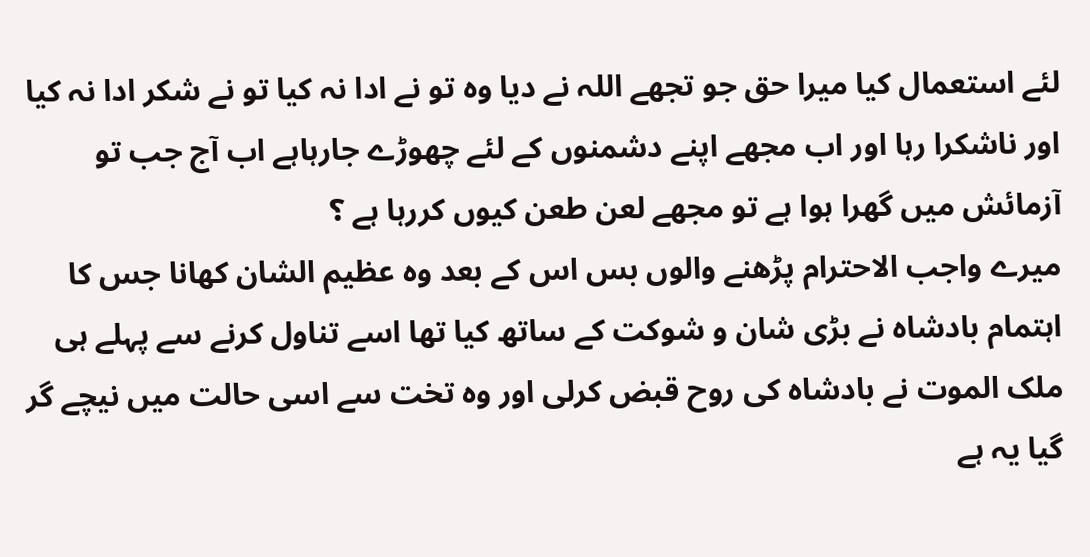لئے استعمال کیا میرا حق جو تجھے اللہ نے دیا وہ تو نے ادا نہ کیا تو نے شکر ادا نہ کیا اور ناشکرا رہا اور اب مجھے اپنے دشمنوں کے لئے چھوڑے جارہاہے اب آج جب تو آزمائش میں گھرا ہوا ہے تو مجھے لعن طعن کیوں کررہا ہے ؟
میرے واجب الاحترام پڑھنے والوں بس اس کے بعد وہ عظیم الشان کھانا جس کا اہتمام بادشاہ نے بڑی شان و شوکت کے ساتھ کیا تھا اسے تناول کرنے سے پہلے ہی ملک الموت نے بادشاہ کی روح قبض کرلی اور وہ تخت سے اسی حالت میں نیچے گر گیا یہ ہے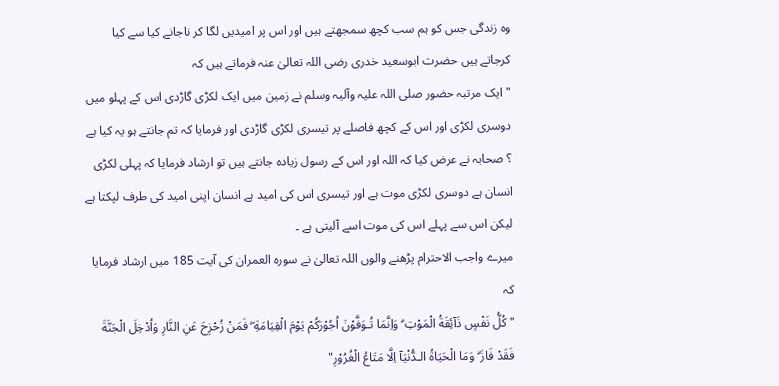وہ زندگی جس کو ہم سب کچھ سمجھتے ہیں اور اس پر امیدیں لگا کر ناجانے کیا سے کیا کرجاتے ہیں حضرت ابوسعید خدری رضی اللہ تعالیٰ عنہ فرماتے ہیں کہ
" ایک مرتبہ حضور صلی اللہ علیہ وآلیہ وسلم نے زمین میں ایک لکڑی گاڑدی اس کے پہلو میں دوسری لکڑی اور اس کے کچھ فاصلے پر تیسری لکڑی گاڑدی اور فرمایا کہ تم جانتے ہو یہ کیا ہے ؟ صحابہ نے عرض کیا کہ اللہ اور اس کے رسول زیادہ جانتے ہیں تو ارشاد فرمایا کہ پہلی لکڑی انسان ہے دوسری لکڑی موت ہے اور تیسری اس کی امید ہے انسان اپنی امید کی طرف لپکتا ہے لیکن اس سے پہلے اس کی موت اسے آلیتی ہے ۔
میرے واجب الاحترام پڑھنے والوں اللہ تعالیٰ نے سورہ العمران کی آیت 185 میں ارشاد فرمایا کہ
" كُلُّ نَفْسٍ ذَآئِقَةُ الْمَوْتِ ۗ وَاِنَّمَا تُـوَفَّوْنَ اُجُوْرَكُمْ يَوْمَ الْقِيَامَةِ ۖ فَمَنْ زُحْزِحَ عَنِ النَّارِ وَاُدْخِلَ الْجَنَّةَ فَقَدْ فَازَ ۗ وَمَا الْحَيَاةُ الـدُّنْيَآ اِلَّا مَتَاعُ الْغُرُوْرِ"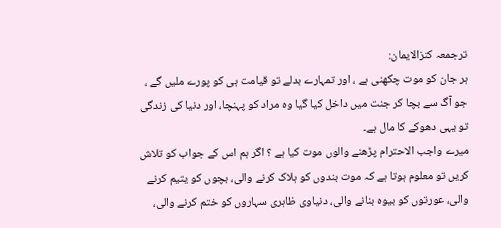ترجمعہ کنزالایمان:
ہر جان کو موت چکھنی ہے ، اور تمہارے بدلے تو قیامت ہی کو پورے ملیں گے ، جو آگ سے بچا کر جنت میں داخل کیا گیا وہ مراد کو پہنچا، اور دنیا کی زندگی تو یہی دھوکے کا مال ہے۔
میرے واجب الاحترام پڑھنے والوں موت کیا ہے ؟ اگر ہم اس کے جواب کو تلاش کریں تو معلوم ہوتا ہے کہ موت بندوں کو ہلاک کرنے والی، بچوں کو یتیم کرنے والی، عورتوں کو بیوہ بنانے والی، دنیاوی ظاہری سہاروں کو ختم کرنے والی،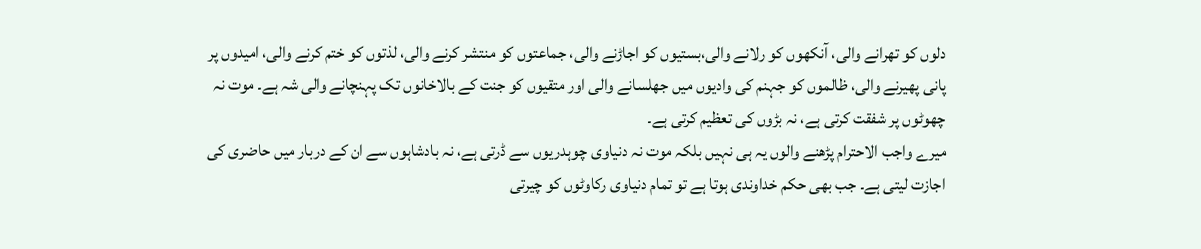دلوں کو تھرانے والی، آنکھوں کو رلانے والی،بستیوں کو اجاڑنے والی، جماعتوں کو منتشر کرنے والی، لذتوں کو ختم کرنے والی، امیدوں پر پانی پھیرنے والی، ظالموں کو جہنم کی وادیوں میں جھلسانے والی اور متقیوں کو جنت کے بالاخانوں تک پہنچانے والی شہ ہے۔ موت نہ چھوٹوں پر شفقت کرتی ہے، نہ بڑوں کی تعظیم کرتی ہے۔
میرے واجب الاحترام پڑھنے والوں یہ ہی نہیں بلکہ موت نہ دنیاوی چوہدریوں سے ڈرتی ہے، نہ بادشاہوں سے ان کے دربار میں حاضری کی اجازت لیتی ہے۔ جب بھی حکم خداوندی ہوتا ہے تو تمام دنیاوی رکاوٹوں کو چیرتی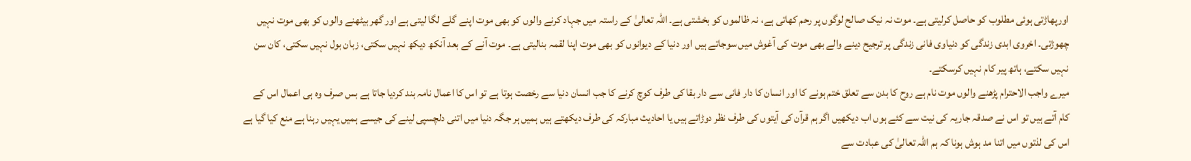اورپھاڑتی ہوئی مطلوب کو حاصل کرلیتی ہے۔ موت نہ نیک صالح لوگوں پر رحم کھاتی ہے، نہ ظالموں کو بخشتی ہے۔ اللہ تعالیٰ کے راستہ میں جہاد کرنے والوں کو بھی موت اپنے گلے لگا لیتی ہے اور گھر بیٹھنے والوں کو بھی موت نہیں چھوڑتی۔ اخروی ابدی زندگی کو دنیاوی فانی زندگی پر ترجیح دینے والے بھی موت کی آغوش میں سوجاتے ہیں اور دنیا کے دیوانوں کو بھی موت اپنا لقمہ بنالیتی ہے۔ موت آنے کے بعد آنکھ دیکھ نہیں سکتی، زبان بول نہیں سکتی، کان سن نہیں سکتے، ہاتھ پیر کام نہیں کرسکتے۔
میرے واجب الاحترام پڑھنے والوں موت نام ہے روح کا بدن سے تعلق ختم ہونے کا اور انسان کا دار فانی سے دار بقا کی طرف کوچ کرنے کا جب انسان دنیا سے رخصت ہوتا ہے تو اس کا اعمال نامہ بند کردیا جاتا ہے بس صرف وہ ہی اعمال اس کے کام آتے ہیں تو اس نے صدقہ جاریہ کی نیت سے کئے ہوں اب دیکھیں اگر ہم قرآن کی آیتوں کی طرف نظر دوڑاتے ہیں یا احادیث مبارکہ کی طرف دیکھتے ہیں ہمیں ہر جگہ دنیا میں اتنی دلچسپی لینے کی جیسے ہمیں یہیں رہنا ہے منع کیا گیا ہے اس کی لذتوں میں اتنا مد ہوش ہونا کہ ہم اللہ تعالیٰ کی عبادت سے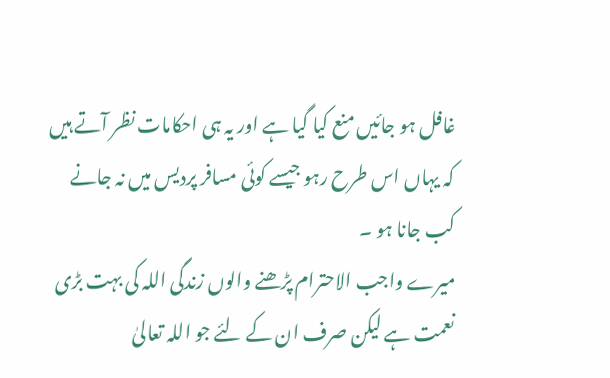غافل ہو جائیں منع کیا گیا ہے اور یہ ہی احکامات نظر آتے ہیں کہ یہاں اس طرح رہو جیسے کوئی مسافر پردیس میں نہ جانے کب جانا ہو ۔
میرے واجب الاحترام پڑھنے والوں زندگی اللہ کی بہت بڑی نعمت ہے لیکن صرف ان کے لئے جو اللہ تعالیٰ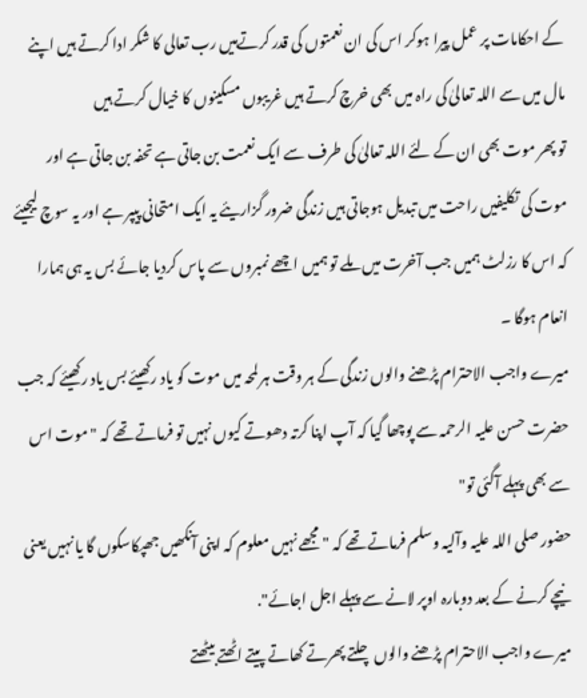کے احکامات پر عمل پیرا ہوکر اس کی ان نعمتوں کی قدر کرتےہیں رب تعالی کا شکر ادا کرتے ہیں اپنے مال میں سے اللہ تعالیٰ کی راہ میں بھی خرچ کرتے ہیں غریبوں مسکینوں کا خیال کرتے ہیں
تو پھر موت بھی ان کے لئے اللہ تعالیٰ کی طرف سے ایک نعمت بن جاتی ہے تحفہ بن جاتی ہے اور موت کی تکلیفیں راحت میں تبدیل ہوجاتی ہیں زندگی ضرور گزاریئے یہ ایک امتحانی پیپر ہے اور یہ سوچ لیجیئے کہ اس کا رزلٹ ہمیں جب آخرت میں ملے تو ہمیں اچھے نمبروں سے پاس کردیا جائے بس یہ ہی ہمارا انعام ہوگا ۔
میرے واجب الاحترام پڑھنے والوں زندگی کے ہر وقت ہر لمحہ میں موت کو یاد رکھیئے بس یاد رکھیئے کہ جب حضرت حسن علیہ الرحمہ سے پوچھا گیا کہ آپ اپنا کرتہ دھوتے کیوں نہیں تو فرماتے تھے کہ " موت اس سے بھی پہلے آگئی تو"
حضور صلی اللہ علیہ وآلیہ وسلم فرماتے تھے کہ "مجھے نہیں معلوم کہ اپنی آنکھیں جھپکاسکوں گا یا نہیں یعنی نیچے کرنے کے بعد دوبارہ اوپر لانے سے پہلے اجل اجائے".
میرے واجب الاحترام پڑھنے والوں چلتے پھرتے کھاتے پیتے اٹھتے بیٹھتے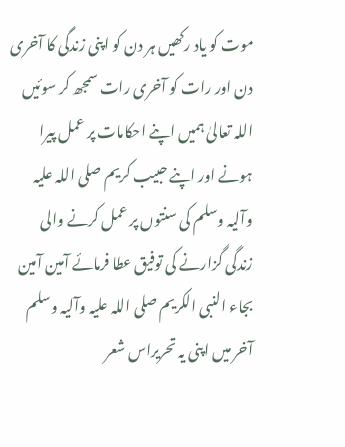موت کو یاد رکھیں ہر دن کو اپنی زندگی کا آخری دن اور رات کو آخری رات سمجھ کر سوئیں اللہ تعالیٰ ہمیں اپنے احکامات پر عمل پیرا ہونے اور اپنے حبیب کریم صلی اللہ علیہ وآلیہ وسلم کی سنتوں پر عمل کرنے والی زندگی گزارنے کی توفیق عطا فرمائے آمین آمین بجاء النبی الکریم صلی اللہ علیہ وآلیہ وسلم آخر میں اپنی یہ تحریراس شعر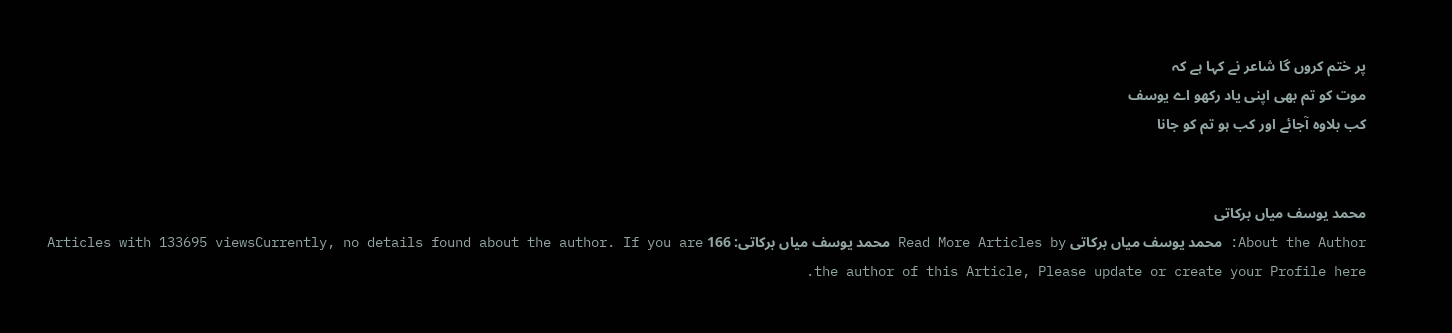پر ختم کروں گا شاعر نے کہا ہے کہ
موت کو تم بھی اپنی یاد رکھو اے یوسف
کب بلاوہ آجائے اور کب ہو تم کو جانا


محمد یوسف میاں برکاتی
About the Author: محمد یوسف میاں برکاتی Read More Articles by محمد یوسف میاں برکاتی: 166 Articles with 133695 viewsCurrently, no details found about the author. If you are the author of this Article, Please update or create your Profile here.